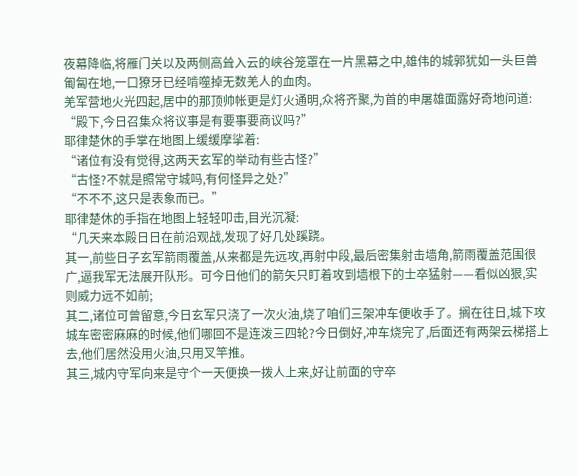夜幕降临,将雁门关以及两侧高耸入云的峡谷笼罩在一片黑幕之中,雄伟的城郭犹如一头巨兽匍匐在地,一口獠牙已经啃噬掉无数羌人的血肉。
羌军营地火光四起,居中的那顶帅帐更是灯火通明,众将齐聚,为首的申屠雄面露好奇地问道:
“殿下,今日召集众将议事是有要事要商议吗?”
耶律楚休的手掌在地图上缓缓摩挲着:
“诸位有没有觉得,这两天玄军的举动有些古怪?”
“古怪?不就是照常守城吗,有何怪异之处?”
“不不不,这只是表象而已。”
耶律楚休的手指在地图上轻轻叩击,目光沉凝:
“几天来本殿日日在前沿观战,发现了好几处蹊跷。
其一,前些日子玄军箭雨覆盖,从来都是先远攻,再射中段,最后密集射击墙角,箭雨覆盖范围很广,逼我军无法展开队形。可今日他们的箭矢只盯着攻到墙根下的士卒猛射——看似凶狠,实则威力远不如前;
其二,诸位可曾留意,今日玄军只浇了一次火油,烧了咱们三架冲车便收手了。搁在往日,城下攻城车密密麻麻的时候,他们哪回不是连泼三四轮?今日倒好,冲车烧完了,后面还有两架云梯搭上去,他们居然没用火油,只用叉竿推。
其三,城内守军向来是守个一天便换一拨人上来,好让前面的守卒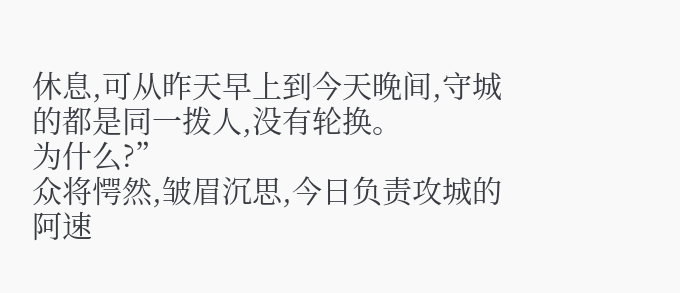休息,可从昨天早上到今天晚间,守城的都是同一拨人,没有轮换。
为什么?”
众将愕然,皱眉沉思,今日负责攻城的阿速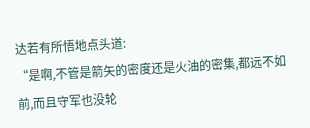达若有所悟地点头道:
“是啊,不管是箭矢的密度还是火油的密集,都远不如前,而且守军也没轮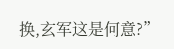换,玄军这是何意?”